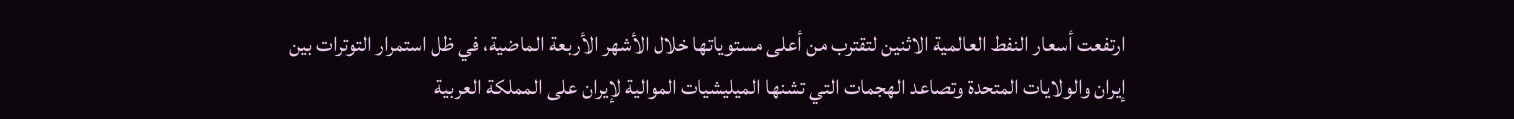ارتفعت أسعار النفط العالمية الاثنين لتقترب من أعلى مستوياتها خلال الأشهر الأربعة الماضية، في ظل استمرار التوترات بين إيران والولايات المتحدة وتصاعد الهجمات التي تشنها الميليشيات الموالية لإيران على المملكة العربية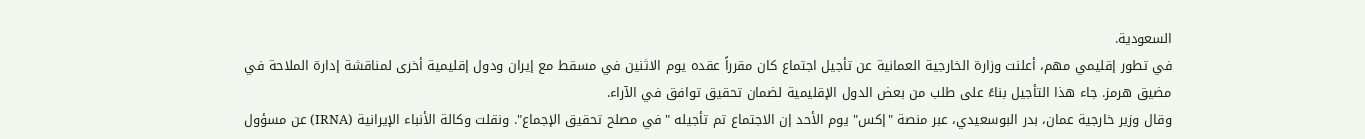السعودية.
في تطور إقليمي مهم، أعلنت وزارة الخارجية العمانية عن تأجيل اجتماع كان مقرراً عقده يوم الاثنين في مسقط مع إيران ودول إقليمية أخرى لمناقشة إدارة الملاحة في مضيق هرمز. جاء هذا التأجيل بناءً على طلب من بعض الدول الإقليمية لضمان تحقيق توافق في الآراء.
وقال وزير خارجية عمان، بدر البوسعيدي، عبر منصة "إكس" يوم الأحد إن الاجتماع تم تأجيله "في مصلح تحقيق الإجماع". ونقلت وكالة الأنباء الإيرانية (IRNA) عن مسؤول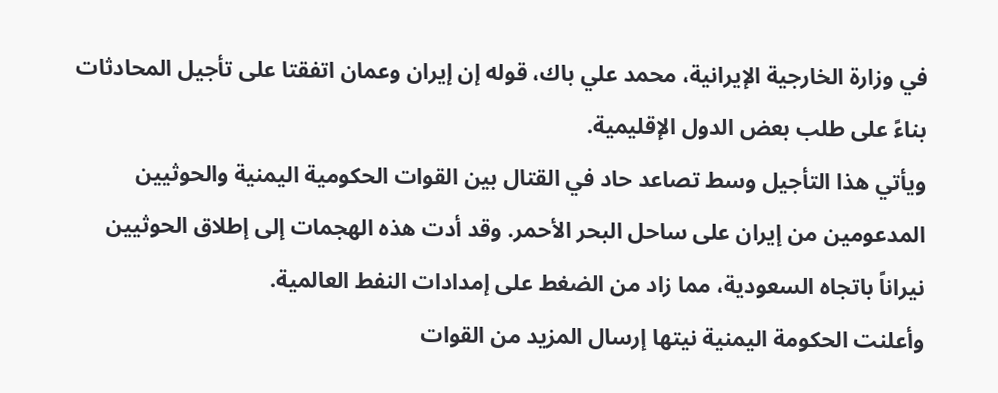في وزارة الخارجية الإيرانية، محمد علي باك، قوله إن إيران وعمان اتفقتا على تأجيل المحادثات بناءً على طلب بعض الدول الإقليمية.
ويأتي هذا التأجيل وسط تصاعد حاد في القتال بين القوات الحكومية اليمنية والحوثيين المدعومين من إيران على ساحل البحر الأحمر. وقد أدت هذه الهجمات إلى إطلاق الحوثيين نيراناً باتجاه السعودية، مما زاد من الضغط على إمدادات النفط العالمية.
وأعلنت الحكومة اليمنية نيتها إرسال المزيد من القوات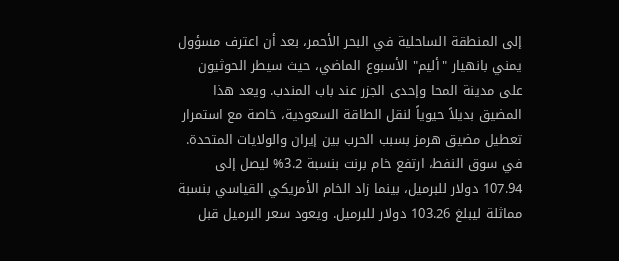إلى المنطقة الساحلية في البحر الأحمر، بعد أن اعترف مسؤول يمني بانهيار "أليم" الأسبوع الماضي، حيث سيطر الحوثيون على مدينة المحا وإحدى الجزر عند باب المندب. ويعد هذا المضيق بديلاً حيوياً لنقل الطاقة السعودية، خاصة مع استمرار تعطيل مضيق هرمز بسبب الحرب بين إيران والولايات المتحدة.
في سوق النفط، ارتفع خام برنت بنسبة 3.2% ليصل إلى 107.94 دولار للبرميل، بينما زاد الخام الأمريكي القياسي بنسبة مماثلة ليبلغ 103.26 دولار للبرميل. ويعود سعر البرميل قبل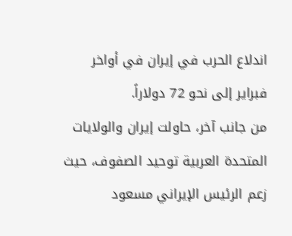اندلاع الحرب في إيران في أواخر فبراير إلى نحو 72 دولاراً.
من جانب آخر، حاولت إيران والولايات المتحدة العربية توحيد الصفوف، حيث زعم الرئيس الإيراني مسعود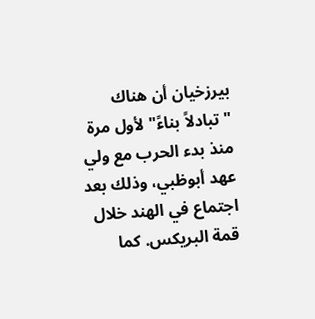بيرزخيان أن هناك "تبادلاً بناءً" لأول مرة منذ بدء الحرب مع ولي عهد أبوظبي، وذلك بعد اجتماع في الهند خلال قمة البريكس. كما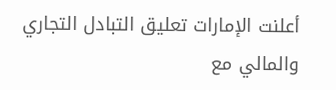أعلنت الإمارات تعليق التبادل التجاري والمالي مع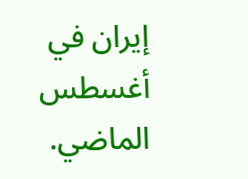إيران في أغسطس الماضي.